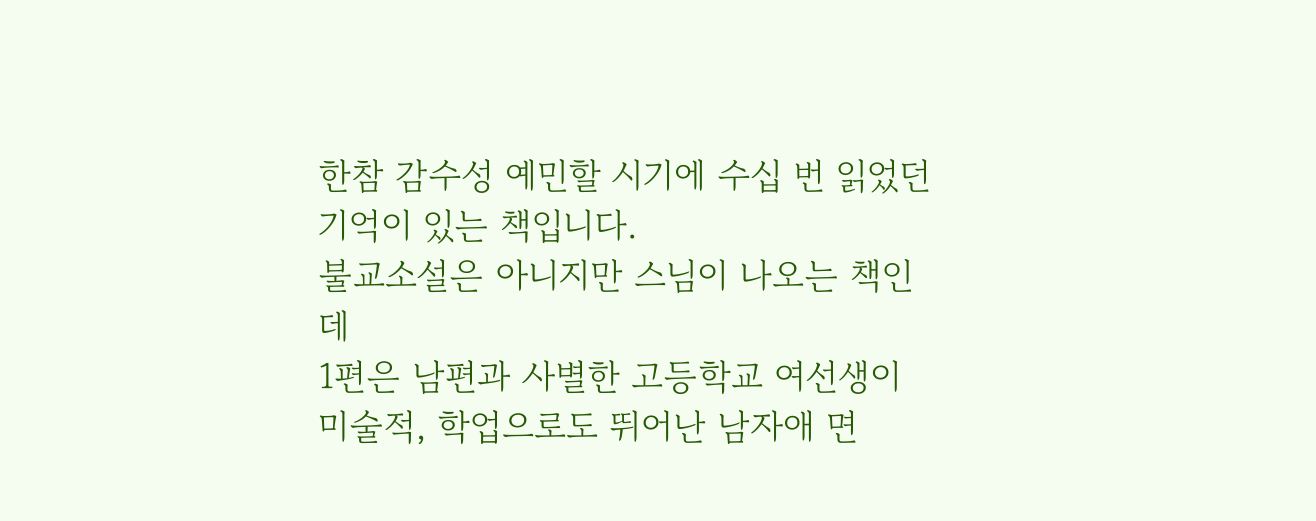한참 감수성 예민할 시기에 수십 번 읽었던 기억이 있는 책입니다.
불교소설은 아니지만 스님이 나오는 책인데
1편은 남편과 사별한 고등학교 여선생이 미술적, 학업으로도 뛰어난 남자애 면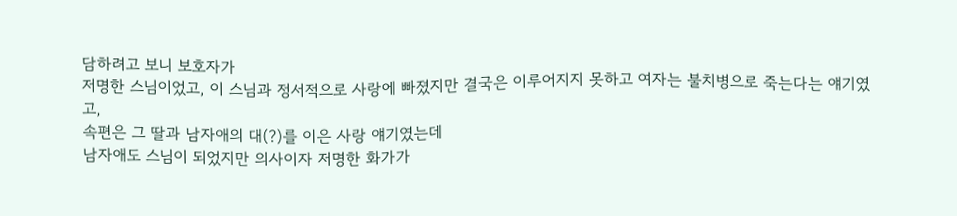담하려고 보니 보호자가
저명한 스님이었고, 이 스님과 정서적으로 사랑에 빠졌지만 결국은 이루어지지 못하고 여자는 불치병으로 죽는다는 얘기였고,
속편은 그 딸과 남자애의 대(?)를 이은 사랑 얘기였는데
남자애도 스님이 되었지만 의사이자 저명한 화가가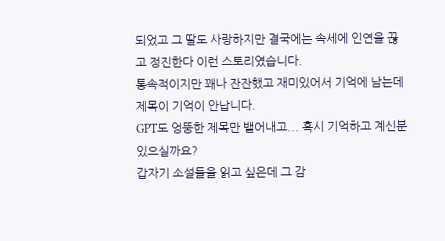되었고 그 딸도 사랑하지만 결국에는 속세에 인연을 끊고 정진한다 이런 스토리였습니다.
통속적이지만 꽤나 잔잔했고 재미있어서 기억에 남는데 제목이 기억이 안납니다.
GPT도 엉뚱한 제목만 뱉어내고... 혹시 기억하고 계신분 있으실까요?
갑자기 소설들을 읽고 싶은데 그 감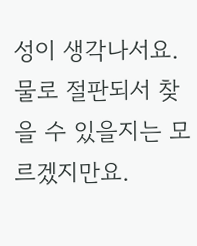성이 생각나서요.
물로 절판되서 찾을 수 있을지는 모르겠지만요.